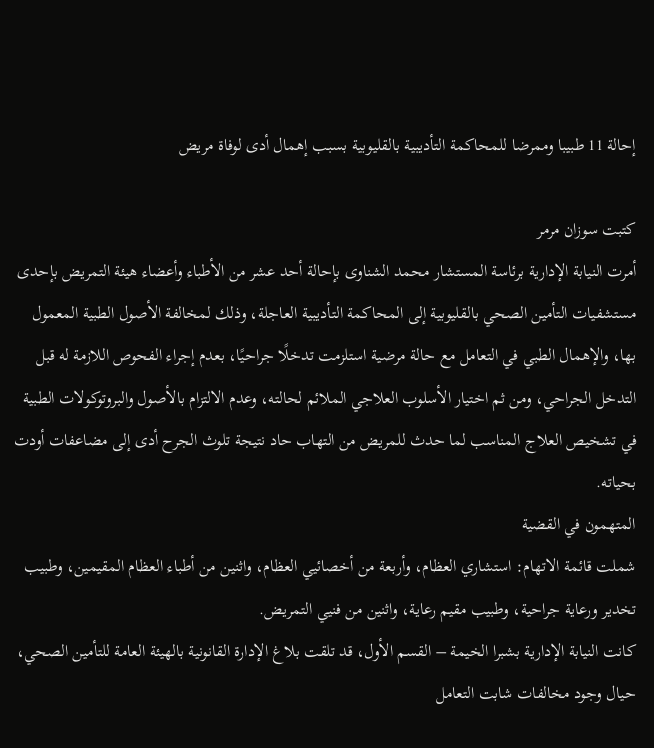إحالة 11 طبيبا وممرضا للمحاكمة التأديبية بالقليوبية بسبب إهمال أدى لوفاة مريض

كتبت سوزان مرمر
أمرت النيابة الإدارية برئاسة المستشار محمد الشناوى بإحالة أحد عشر من الأطباء وأعضاء هيئة التمريض بإحدى مستشفيات التأمين الصحي بالقليوبية إلى المحاكمة التأديبية العاجلة، وذلك لمخالفة الأصول الطبية المعمول بها، والإهمال الطبي في التعامل مع حالة مرضية استلزمت تدخلًا جراحيًا، بعدم إجراء الفحوص اللازمة له قبل التدخل الجراحي، ومن ثم اختيار الأسلوب العلاجي الملائم لحالته، وعدم الالتزام بالأصول والبروتوكولات الطبية في تشخيص العلاج المناسب لما حدث للمريض من التهاب حاد نتيجة تلوث الجرح أدى إلى مضاعفات أودت بحياته.
المتهمون في القضية
شملت قائمة الاتهام: استشاري العظام، وأربعة من أخصائيي العظام، واثنين من أطباء العظام المقيمين، وطبيب تخدير ورعاية جراحية، وطبيب مقيم رعاية، واثنين من فنيي التمريض.
كانت النيابة الإدارية بشبرا الخيمة – القسم الأول، قد تلقت بلاغ الإدارة القانونية بالهيئة العامة للتأمين الصحي، حيال وجود مخالفات شابت التعامل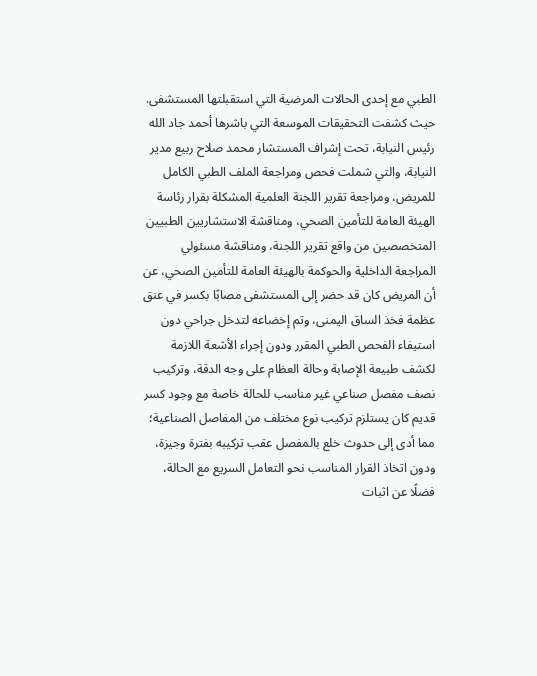الطبي مع إحدى الحالات المرضية التي استقبلتها المستشفى.
حيث كشفت التحقيقات الموسعة التي باشرها أحمد جاد الله رئيس النيابة، تحت إشراف المستشار محمد صلاح ربيع مدير النيابة، والتي شملت فحص ومراجعة الملف الطبي الكامل للمريض، ومراجعة تقرير اللجنة العلمية المشكلة بقرار رئاسة الهيئة العامة للتأمين الصحي، ومناقشة الاستشاريين الطبيين المتخصصين من واقع تقرير اللجنة، ومناقشة مسئولي المراجعة الداخلية والحوكمة بالهيئة العامة للتأمين الصحي، عن أن المريض كان قد حضر إلى المستشفى مصابًا بكسر في عنق عظمة فخذ الساق اليمنى، وتم إخضاعه لتدخل جراحي دون استيفاء الفحص الطبي المقرر ودون إجراء الأشعة اللازمة لكشف طبيعة الإصابة وحالة العظام على وجه الدقة، وتركيب نصف مفصل صناعي غير مناسب للحالة خاصة مع وجود كسر قديم كان يستلزم تركيب نوع مختلف من المفاصل الصناعية؛ مما أدى إلى حدوث خلع بالمفصل عقب تركيبه بفترة وجيزة، ودون اتخاذ القرار المناسب نحو التعامل السريع مع الحالة، فضلًا عن اثبات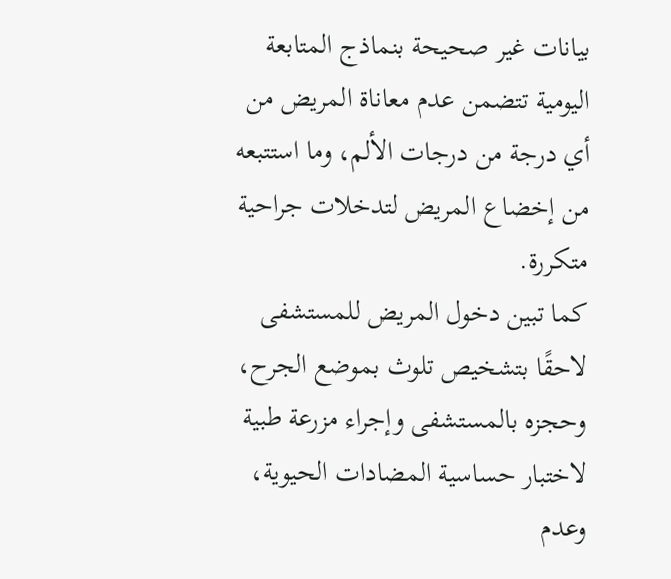بيانات غير صحيحة بنماذج المتابعة اليومية تتضمن عدم معاناة المريض من أي درجة من درجات الألم، وما استتبعه من إخضاع المريض لتدخلات جراحية متكررة.
كما تبين دخول المريض للمستشفى لاحقًا بتشخيص تلوث بموضع الجرح، وحجزه بالمستشفى وإجراء مزرعة طبية لاختبار حساسية المضادات الحيوية، وعدم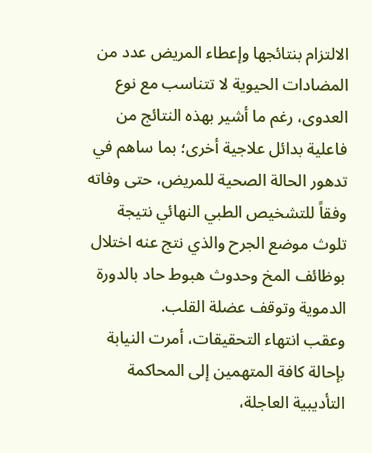الالتزام بنتائجها وإعطاء المريض عدد من المضادات الحيوية لا تتناسب مع نوع العدوى، رغم ما أشير بهذه النتائج من فاعلية بدائل علاجية أخرى؛ بما ساهم في تدهور الحالة الصحية للمريض، حتى وفاته وفقاً للتشخيص الطبي النهائي نتيجة تلوث موضع الجرح والذي نتج عنه اختلال بوظائف المخ وحدوث هبوط حاد بالدورة الدموية وتوقف عضلة القلب.
وعقب انتهاء التحقيقات، أمرت النيابة بإحالة كافة المتهمين إلى المحاكمة التأديبية العاجلة،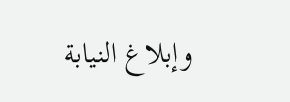وإبلاغ النيابة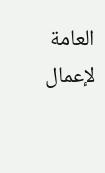العامة لإعمال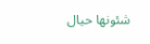شئونها حيال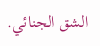الشق الجنائي.